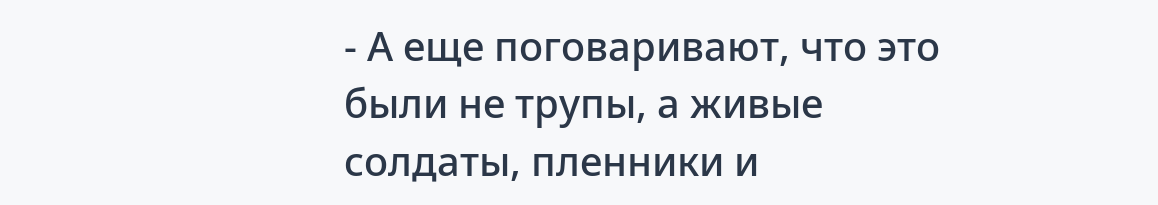- А еще поговаривают, что это были не трупы, а живые солдаты, пленники и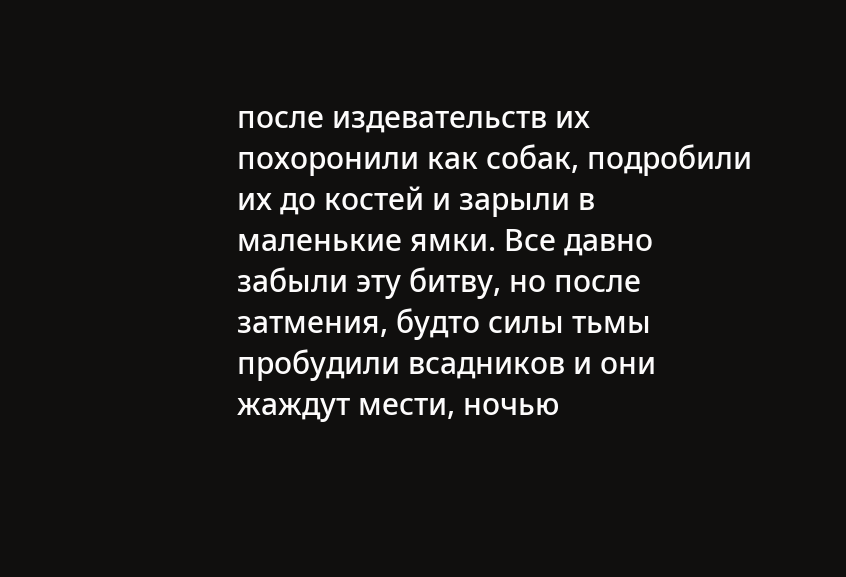после издевательств их похоронили как собак, подробили их до костей и зарыли в маленькие ямки. Все давно забыли эту битву, но после затмения, будто силы тьмы пробудили всадников и они жаждут мести, ночью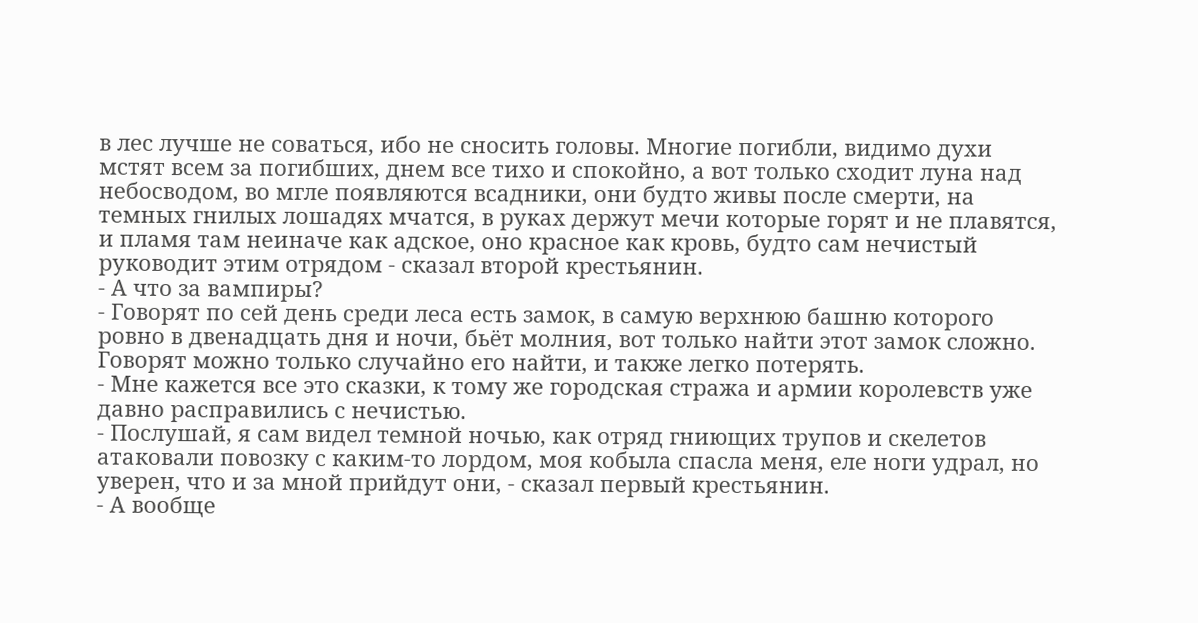в лес лучше не соваться, ибо не сносить головы. Многие погибли, видимо духи мстят всем за погибших, днем все тихо и спокойно, а вот только сходит луна над небосводом, во мгле появляются всадники, они будто живы после смерти, на темных гнилых лошадях мчатся, в руках держут мечи которые горят и не плавятся, и пламя там неиначе как адское, оно красное как кровь, будто сам нечистый руководит этим отрядом - сказал второй крестьянин.
- А что за вампиры?
- Говорят по сей день среди леса есть замок, в самую верхнюю башню которого ровно в двенадцать дня и ночи, бьёт молния, вот только найти этот замок сложно. Говорят можно только случайно его найти, и также легко потерять.
- Мне кажется все это сказки, к тому же городская стража и армии королевств уже давно расправились с нечистью.
- Послушай, я сам видел темной ночью, как отряд гниющих трупов и скелетов атаковали повозку с каким-то лордом, моя кобыла спасла меня, еле ноги удрал, но уверен, что и за мной прийдут они, - сказал первый крестьянин.
- А вообще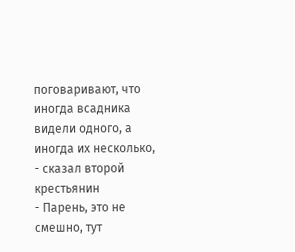поговаривают, что иногда всадника видели одного, а иногда их несколько, - сказал второй крестьянин
- Парень, это не смешно, тут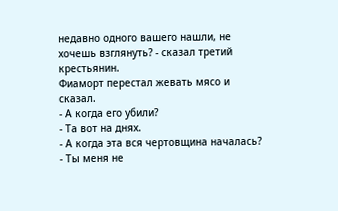недавно одного вашего нашли, не хочешь взглянуть? - сказал третий крестьянин.
Фиаморт перестал жевать мясо и сказал.
- А когда его убили?
- Та вот на днях.
- А когда эта вся чертовщина началась?
- Ты меня не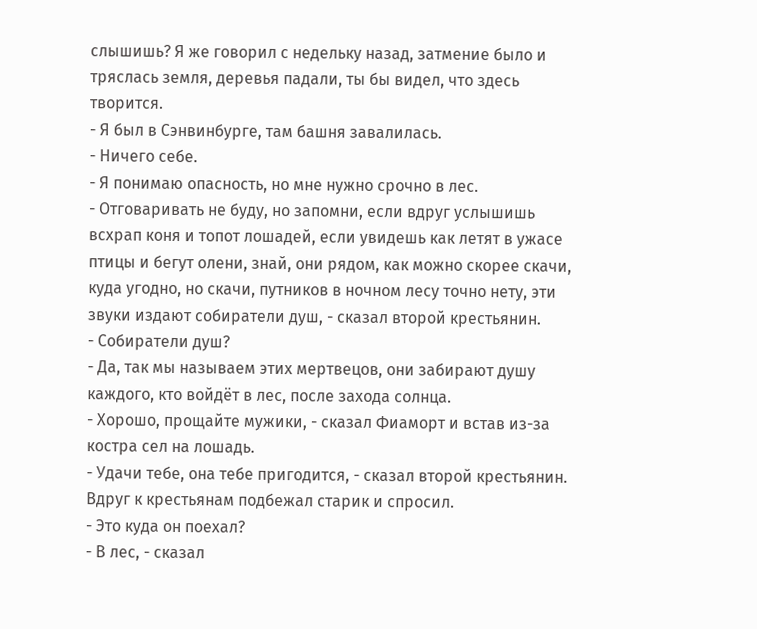слышишь? Я же говорил с недельку назад, затмение было и тряслась земля, деревья падали, ты бы видел, что здесь творится.
- Я был в Сэнвинбурге, там башня завалилась.
- Ничего себе.
- Я понимаю опасность, но мне нужно срочно в лес.
- Отговаривать не буду, но запомни, если вдруг услышишь всхрап коня и топот лошадей, если увидешь как летят в ужасе птицы и бегут олени, знай, они рядом, как можно скорее скачи, куда угодно, но скачи, путников в ночном лесу точно нету, эти звуки издают собиратели душ, - сказал второй крестьянин.
- Собиратели душ?
- Да, так мы называем этих мертвецов, они забирают душу каждого, кто войдёт в лес, после захода солнца.
- Хорошо, прощайте мужики, - сказал Фиаморт и встав из-за костра сел на лошадь.
- Удачи тебе, она тебе пригодится, - сказал второй крестьянин.
Вдруг к крестьянам подбежал старик и спросил.
- Это куда он поехал?
- В лес, - сказал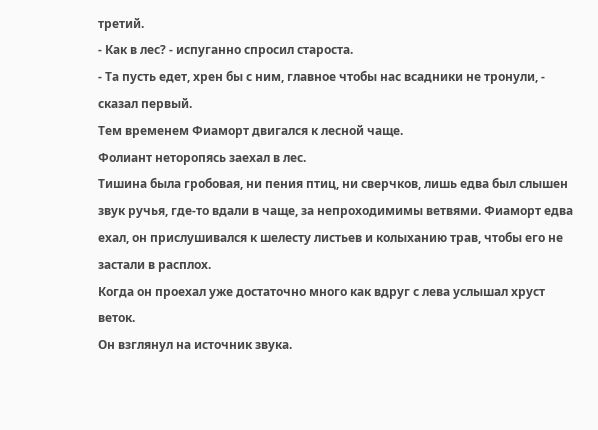третий.
- Как в лес? - испуганно спросил староста.
- Та пусть едет, хрен бы с ним, главное чтобы нас всадники не тронули, - сказал первый.
Тем временем Фиаморт двигался к лесной чаще.
Фолиант неторопясь заехал в лес.
Тишина была гробовая, ни пения птиц, ни сверчков, лишь едва был слышен звук ручья, где-то вдали в чаще, за непроходимимы ветвями. Фиаморт едва ехал, он прислушивался к шелесту листьев и колыханию трав, чтобы его не застали в расплох.
Когда он проехал уже достаточно много как вдруг с лева услышал хруст веток.
Он взглянул на источник звука.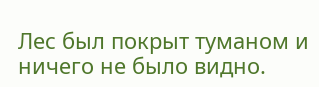Лес был покрыт туманом и ничего не было видно.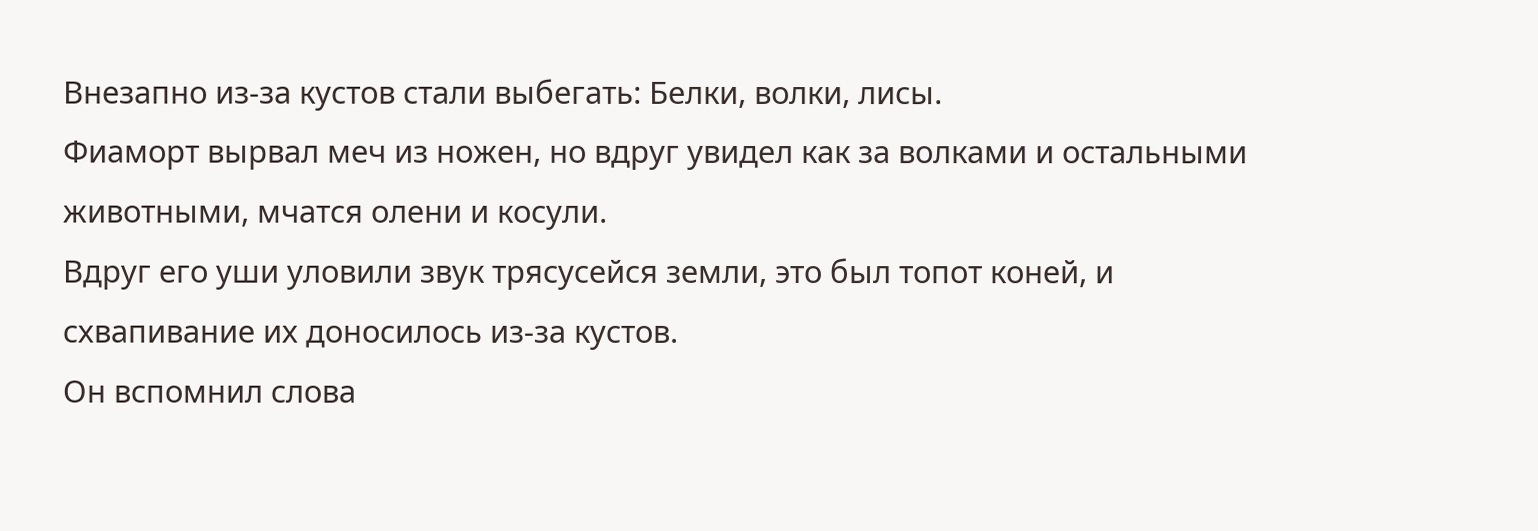Внезапно из-за кустов стали выбегать: Белки, волки, лисы.
Фиаморт вырвал меч из ножен, но вдруг увидел как за волками и остальными животными, мчатся олени и косули.
Вдруг его уши уловили звук трясусейся земли, это был топот коней, и схвапивание их доносилось из-за кустов.
Он вспомнил слова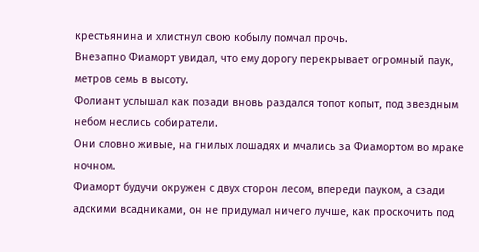крестьянина и хлистнул свою кобылу помчал прочь.
Внезапно Фиаморт увидал, что ему дорогу перекрывает огромный паук, метров семь в высоту.
Фолиант услышал как позади вновь раздался топот копыт, под звездным небом неслись собиратели.
Они словно живые, на гнилых лошадях и мчались за Фиамортом во мраке ночном.
Фиаморт будучи окружен с двух сторон лесом, впереди пауком, а сзади адскими всадниками, он не придумал ничего лучше, как проскочить под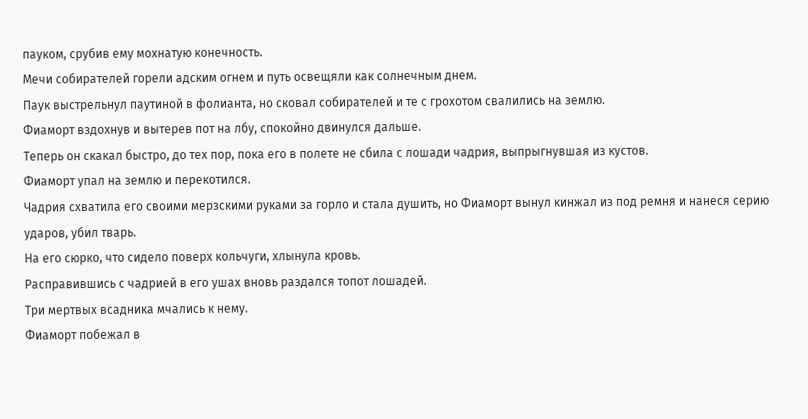пауком, срубив ему мохнатую конечность.
Мечи собирателей горели адским огнем и путь освещяли как солнечным днем.
Паук выстрельнул паутиной в фолианта, но сковал собирателей и те с грохотом свалились на землю.
Фиаморт вздохнув и вытерев пот на лбу, спокойно двинулся дальше.
Теперь он скакал быстро, до тех пор, пока его в полете не сбила с лошади чадрия, выпрыгнувшая из кустов.
Фиаморт упал на землю и перекотился.
Чадрия схватила его своими мерзскими руками за горло и стала душить, но Фиаморт вынул кинжал из под ремня и нанеся серию ударов, убил тварь.
На его сюрко, что сидело поверх кольчуги, хлынула кровь.
Расправившись с чадрией в его ушах вновь раздался топот лошадей.
Три мертвых всадника мчались к нему.
Фиаморт побежал в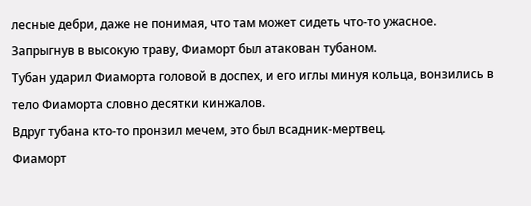лесные дебри, даже не понимая, что там может сидеть что-то ужасное.
Запрыгнув в высокую траву, Фиаморт был атакован тубаном.
Тубан ударил Фиаморта головой в доспех, и его иглы минуя кольца, вонзились в тело Фиаморта словно десятки кинжалов.
Вдруг тубана кто-то пронзил мечем, это был всадник-мертвец.
Фиаморт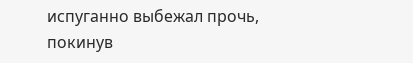испуганно выбежал прочь, покинув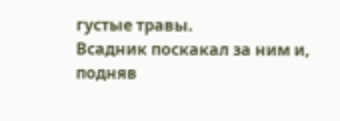густые травы.
Всадник поскакал за ним и, подняв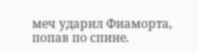меч ударил Фиаморта, попав по спине.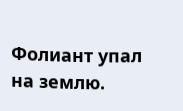Фолиант упал на землю.